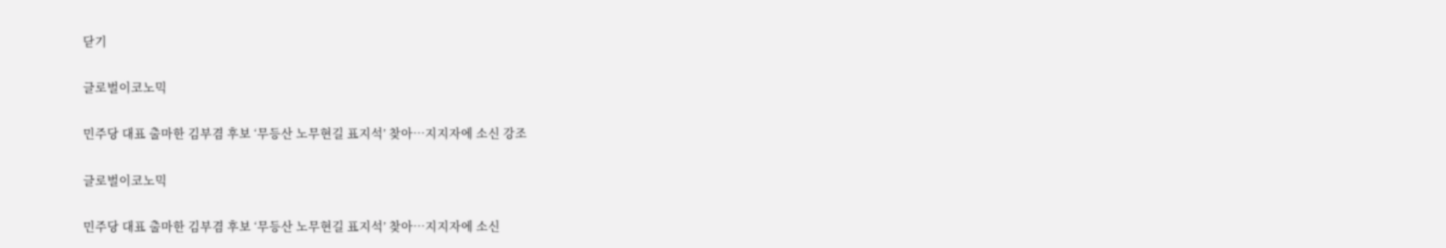닫기

글로벌이코노믹

민주당 대표 출마한 김부겸 후보 ‘무등산 노무현길 표지석’ 찾아…지지자에 소신 강조

글로벌이코노믹

민주당 대표 출마한 김부겸 후보 ‘무등산 노무현길 표지석’ 찾아…지지자에 소신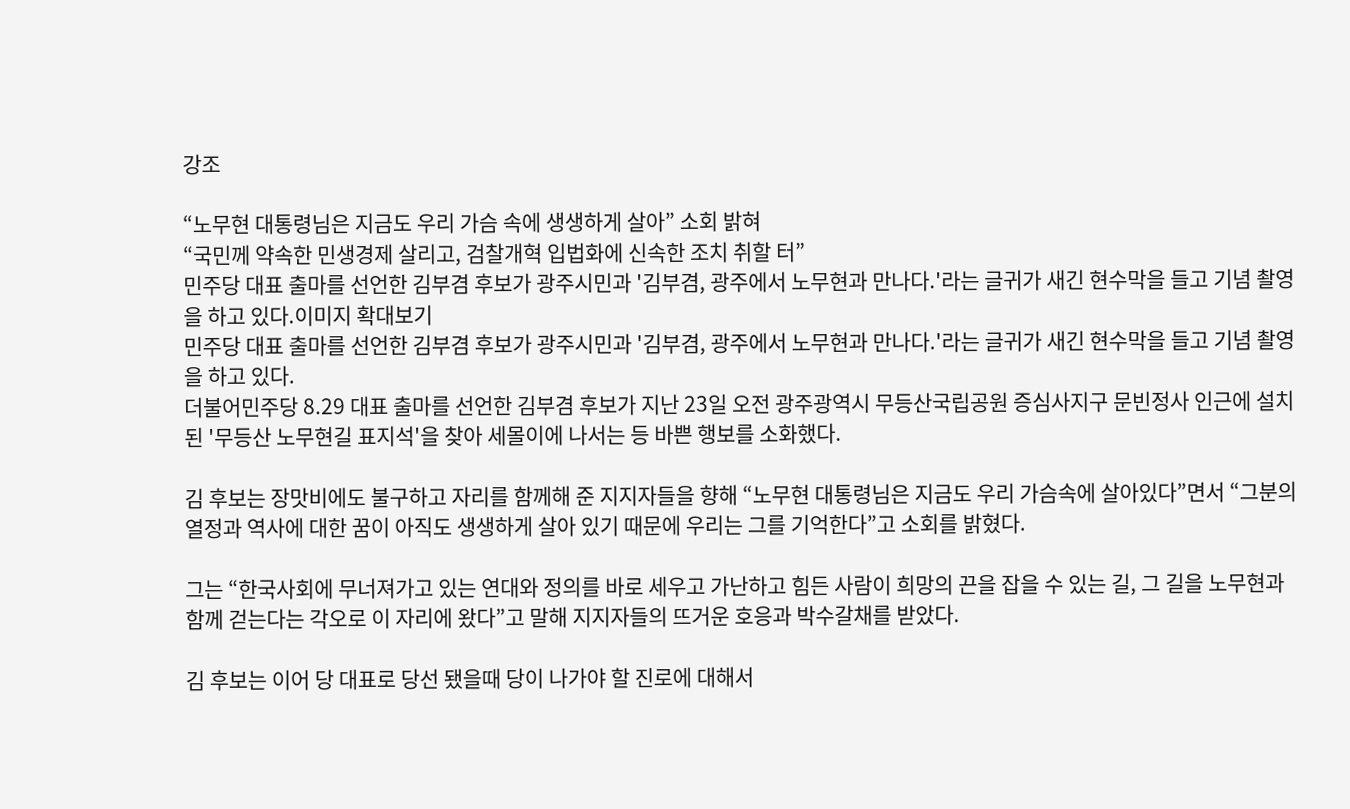강조

“노무현 대통령님은 지금도 우리 가슴 속에 생생하게 살아” 소회 밝혀
“국민께 약속한 민생경제 살리고, 검찰개혁 입법화에 신속한 조치 취할 터”
민주당 대표 출마를 선언한 김부겸 후보가 광주시민과 '김부겸, 광주에서 노무현과 만나다.'라는 글귀가 새긴 현수막을 들고 기념 촬영을 하고 있다.이미지 확대보기
민주당 대표 출마를 선언한 김부겸 후보가 광주시민과 '김부겸, 광주에서 노무현과 만나다.'라는 글귀가 새긴 현수막을 들고 기념 촬영을 하고 있다.
더불어민주당 8.29 대표 출마를 선언한 김부겸 후보가 지난 23일 오전 광주광역시 무등산국립공원 증심사지구 문빈정사 인근에 설치된 '무등산 노무현길 표지석'을 찾아 세몰이에 나서는 등 바쁜 행보를 소화했다.

김 후보는 장맛비에도 불구하고 자리를 함께해 준 지지자들을 향해 “노무현 대통령님은 지금도 우리 가슴속에 살아있다”면서 “그분의 열정과 역사에 대한 꿈이 아직도 생생하게 살아 있기 때문에 우리는 그를 기억한다”고 소회를 밝혔다.

그는 “한국사회에 무너져가고 있는 연대와 정의를 바로 세우고 가난하고 힘든 사람이 희망의 끈을 잡을 수 있는 길, 그 길을 노무현과 함께 걷는다는 각오로 이 자리에 왔다”고 말해 지지자들의 뜨거운 호응과 박수갈채를 받았다.

김 후보는 이어 당 대표로 당선 됐을때 당이 나가야 할 진로에 대해서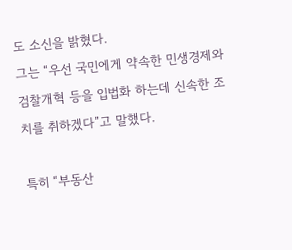도 소신을 밝혔다.
그는 “우선 국민에게 약속한 민생경제와 검찰개혁 등을 입법화 하는데 신속한 조치를 취하겠다”고 말했다.

특히 “부동산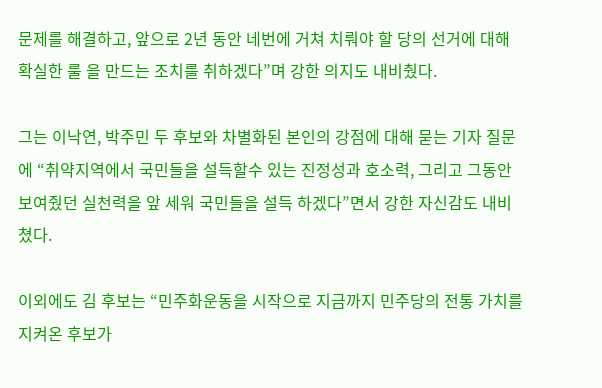문제를 해결하고, 앞으로 2년 동안 네번에 거쳐 치뤄야 할 당의 선거에 대해 확실한 룰 을 만드는 조치를 취하겠다”며 강한 의지도 내비췄다.

그는 이낙연, 박주민 두 후보와 차별화된 본인의 강점에 대해 묻는 기자 질문에 “취약지역에서 국민들을 설득할수 있는 진정성과 호소력, 그리고 그동안 보여줬던 실천력을 앞 세워 국민들을 설득 하겠다”면서 강한 자신감도 내비쳤다.

이외에도 김 후보는 “민주화운동을 시작으로 지금까지 민주당의 전통 가치를 지켜온 후보가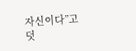자신이다”고 덧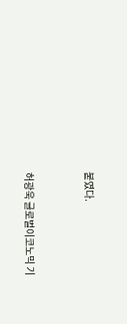붙였다.


허광욱 글로벌이코노믹 기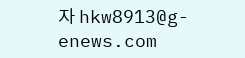자 hkw8913@g-enews.com